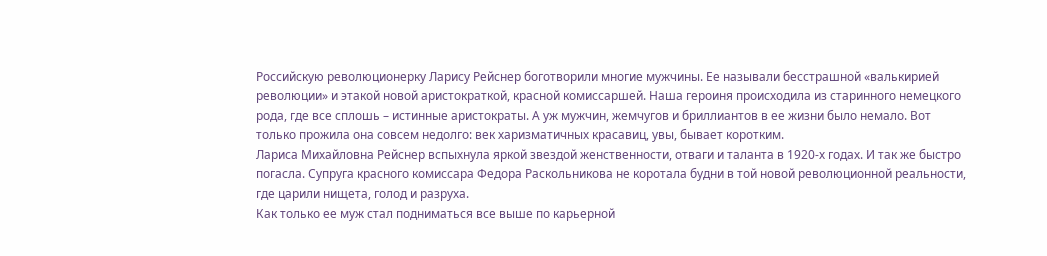Российскую революционерку Ларису Рейснер боготворили многие мужчины. Ее называли бесстрашной «валькирией революции» и этакой новой аристократкой, красной комиссаршей. Наша героиня происходила из старинного немецкого рода, где все сплошь – истинные аристократы. А уж мужчин, жемчугов и бриллиантов в ее жизни было немало. Вот только прожила она совсем недолго: век харизматичных красавиц, увы, бывает коротким.
Лариса Михайловна Рейснер вспыхнула яркой звездой женственности, отваги и таланта в 1920-х годах. И так же быстро погасла. Супруга красного комиссара Федора Раскольникова не коротала будни в той новой революционной реальности, где царили нищета, голод и разруха.
Как только ее муж стал подниматься все выше по карьерной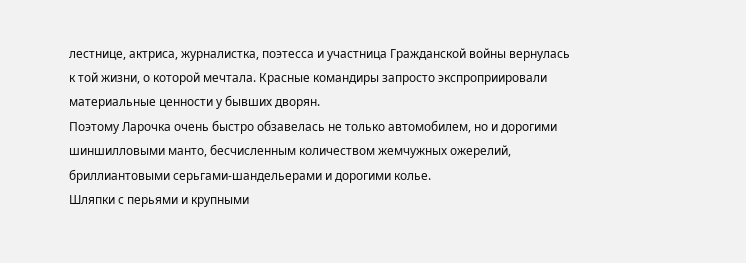лестнице, актриса, журналистка, поэтесса и участница Гражданской войны вернулась к той жизни, о которой мечтала. Красные командиры запросто экспроприировали материальные ценности у бывших дворян.
Поэтому Ларочка очень быстро обзавелась не только автомобилем, но и дорогими шиншилловыми манто, бесчисленным количеством жемчужных ожерелий, бриллиантовыми серьгами-шандельерами и дорогими колье.
Шляпки с перьями и крупными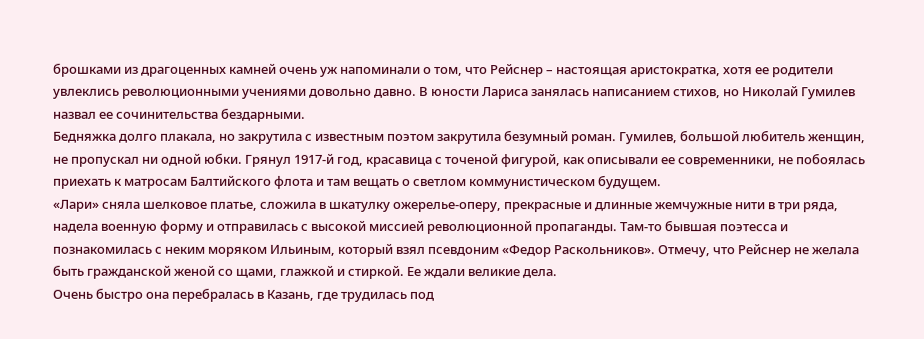брошками из драгоценных камней очень уж напоминали о том, что Рейснер – настоящая аристократка, хотя ее родители увлеклись революционными учениями довольно давно. В юности Лариса занялась написанием стихов, но Николай Гумилев назвал ее сочинительства бездарными.
Бедняжка долго плакала, но закрутила с известным поэтом закрутила безумный роман. Гумилев, большой любитель женщин, не пропускал ни одной юбки. Грянул 1917-й год, красавица с точеной фигурой, как описывали ее современники, не побоялась приехать к матросам Балтийского флота и там вещать о светлом коммунистическом будущем.
«Лари» сняла шелковое платье, сложила в шкатулку ожерелье-оперу, прекрасные и длинные жемчужные нити в три ряда, надела военную форму и отправилась с высокой миссией революционной пропаганды. Там-то бывшая поэтесса и познакомилась с неким моряком Ильиным, который взял псевдоним «Федор Раскольников». Отмечу, что Рейснер не желала быть гражданской женой со щами, глажкой и стиркой. Ее ждали великие дела.
Очень быстро она перебралась в Казань, где трудилась под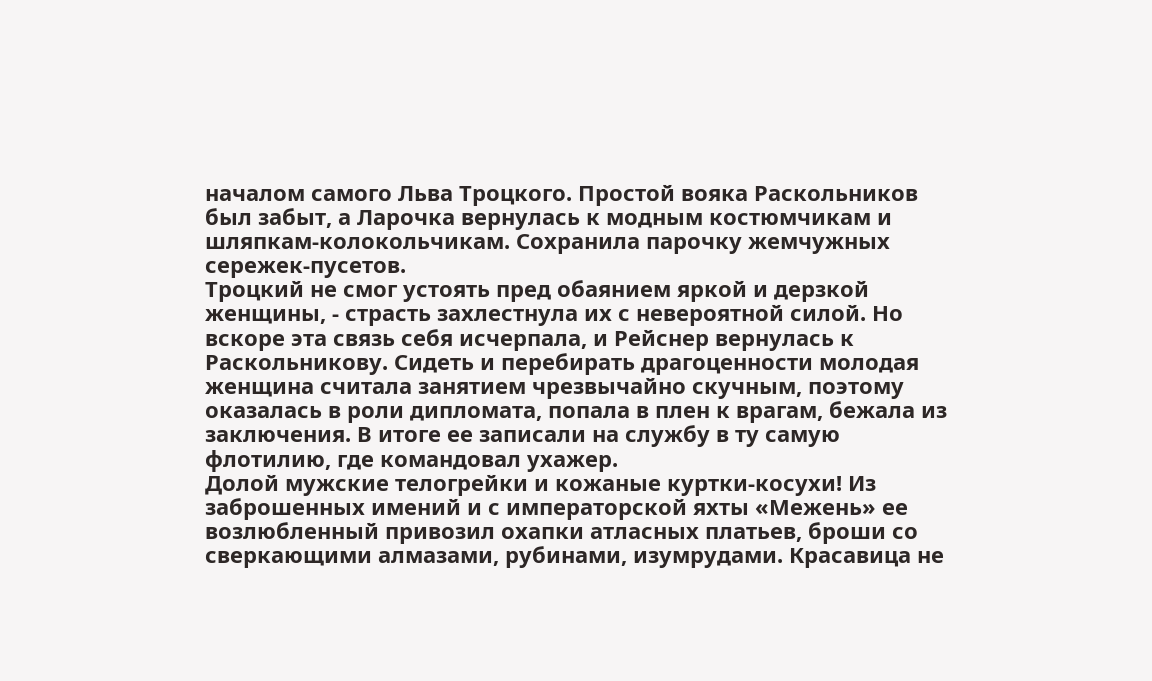началом самого Льва Троцкого. Простой вояка Раскольников был забыт, а Ларочка вернулась к модным костюмчикам и шляпкам-колокольчикам. Сохранила парочку жемчужных сережек-пусетов.
Троцкий не смог устоять пред обаянием яркой и дерзкой женщины, - страсть захлестнула их с невероятной силой. Но вскоре эта связь себя исчерпала, и Рейснер вернулась к Раскольникову. Сидеть и перебирать драгоценности молодая женщина считала занятием чрезвычайно скучным, поэтому оказалась в роли дипломата, попала в плен к врагам, бежала из заключения. В итоге ее записали на службу в ту самую флотилию, где командовал ухажер.
Долой мужские телогрейки и кожаные куртки-косухи! Из заброшенных имений и с императорской яхты «Межень» ее возлюбленный привозил охапки атласных платьев, броши со сверкающими алмазами, рубинами, изумрудами. Красавица не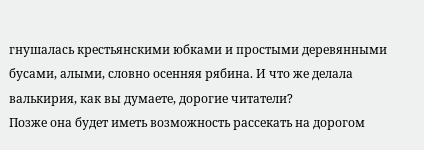гнушалась крестьянскими юбками и простыми деревянными бусами, алыми, словно осенняя рябина. И что же делала валькирия, как вы думаете, дорогие читатели?
Позже она будет иметь возможность рассекать на дорогом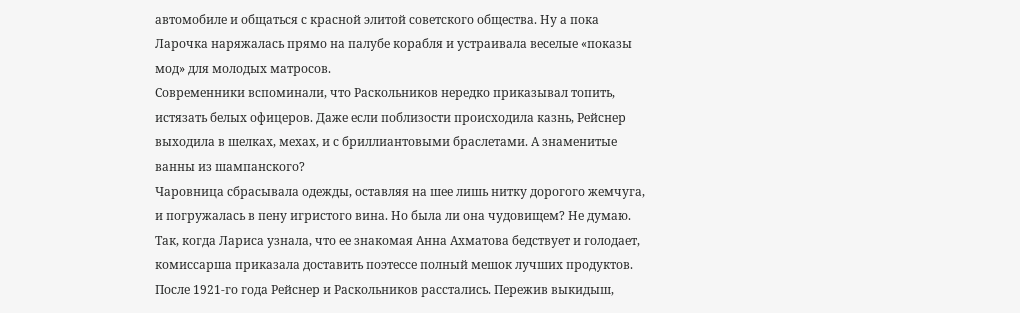автомобиле и общаться с красной элитой советского общества. Ну а пока Ларочка наряжалась прямо на палубе корабля и устраивала веселые «показы мод» для молодых матросов.
Современники вспоминали, что Раскольников нередко приказывал топить, истязать белых офицеров. Даже если поблизости происходила казнь, Рейснер выходила в шелках, мехах, и с бриллиантовыми браслетами. А знаменитые ванны из шампанского?
Чаровница сбрасывала одежды, оставляя на шее лишь нитку дорогого жемчуга, и погружалась в пену игристого вина. Но была ли она чудовищем? Не думаю. Так, когда Лариса узнала, что ее знакомая Анна Ахматова бедствует и голодает, комиссарша приказала доставить поэтессе полный мешок лучших продуктов.
После 1921-го года Рейснер и Раскольников расстались. Пережив выкидыш,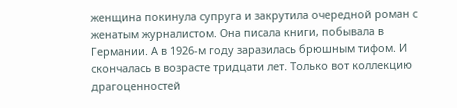женщина покинула супруга и закрутила очередной роман с женатым журналистом. Она писала книги, побывала в Германии. А в 1926-м году заразилась брюшным тифом. И скончалась в возрасте тридцати лет. Только вот коллекцию драгоценностей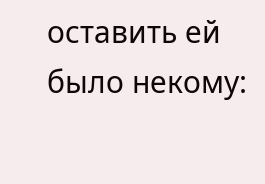оставить ей было некому: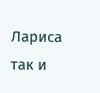Лариса так и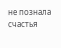не познала счастья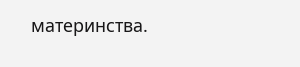материнства.